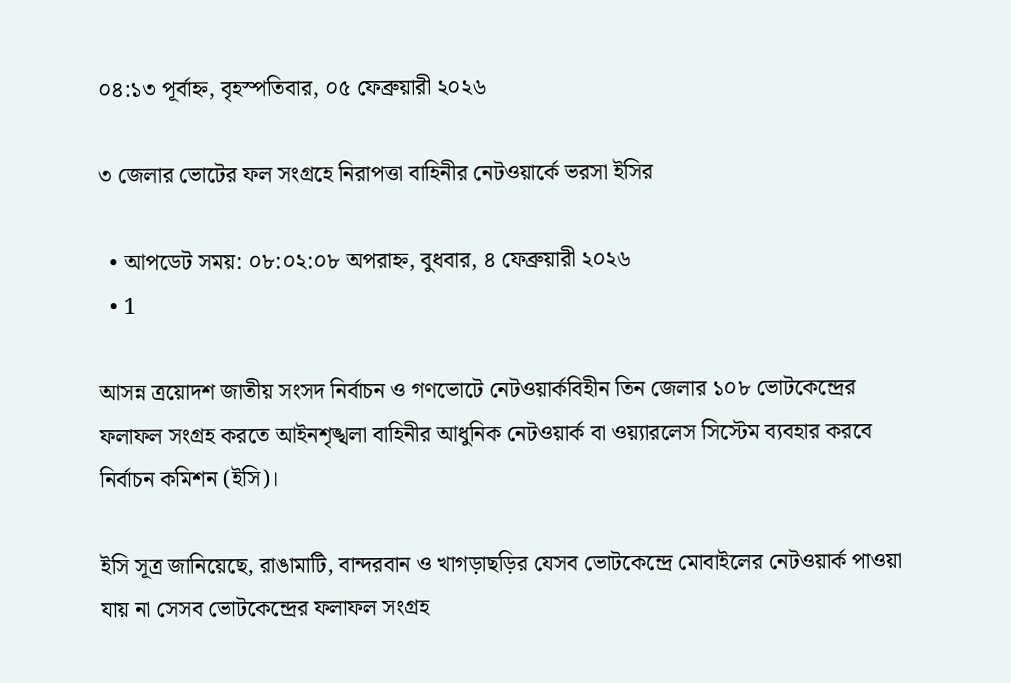০৪:১৩ পূর্বাহ্ন, বৃহস্পতিবার, ০৫ ফেব্রুয়ারী ২০২৬

৩ জেলার ভোটের ফল সংগ্রহে নিরাপত্তা বাহিনীর নেটওয়ার্কে ভরসা ইসির

  • আপডেট সময়: ০৮:০২:০৮ অপরাহ্ন, বুধবার, ৪ ফেব্রুয়ারী ২০২৬
  • 1

আসন্ন ত্রয়োদশ জাতীয় সংসদ নির্বাচন ও গণভোটে নেটওয়ার্কবিহীন তিন জেলার ১০৮ ভোটকেন্দ্রের ফলাফল সংগ্রহ করতে আইনশৃঙ্খলা বাহিনীর আধুনিক নেটওয়ার্ক বা ওয়্যারলেস সিস্টেম ব্যবহার করবে নির্বাচন কমিশন (ইসি)।

ইসি সূত্র জানিয়েছে, রাঙামাটি, বান্দরবান ও খাগড়াছড়ির যেসব ভোটকেন্দ্রে মোবাইলের নেটওয়ার্ক পাওয়া যায় না সেসব ভোটকেন্দ্রের ফলাফল সংগ্রহ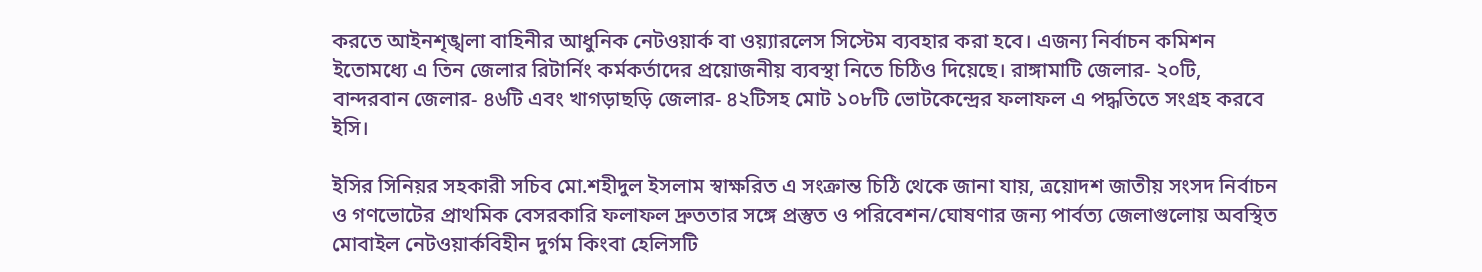করতে আইনশৃঙ্খলা বাহিনীর আধুনিক নেটওয়ার্ক বা ওয়্যারলেস সিস্টেম ব্যবহার করা হবে। এজন্য নির্বাচন কমিশন ইতোমধ্যে এ তিন জেলার রিটার্নিং কর্মকর্তাদের প্রয়োজনীয় ব্যবস্থা নিতে চিঠিও দিয়েছে। রাঙ্গামাটি জেলার- ২০টি, বান্দরবান জেলার- ৪৬টি এবং খাগড়াছড়ি জেলার- ৪২টিসহ মোট ১০৮টি ভোটকেন্দ্রের ফলাফল এ পদ্ধতিতে সংগ্রহ করবে ইসি।

ইসির সিনিয়র সহকারী সচিব মো.শহীদুল ইসলাম স্বাক্ষরিত এ সংক্রান্ত চিঠি থেকে জানা যায়, ত্রয়োদশ জাতীয় সংসদ নির্বাচন ও গণভোটের প্রাথমিক বেসরকারি ফলাফল দ্রুততার সঙ্গে প্রস্তুত ও পরিবেশন/ঘোষণার জন্য পার্বত্য জেলাগুলোয় অবস্থিত মোবাইল নেটওয়ার্কবিহীন দুর্গম কিংবা হেলিসটি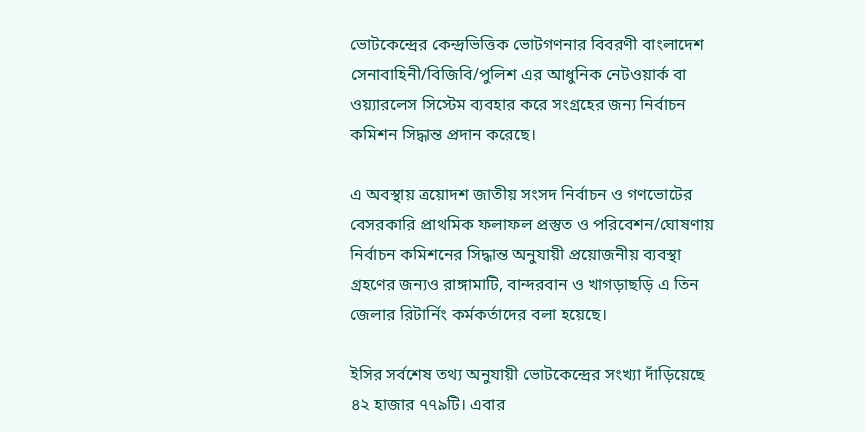ভোটকেন্দ্রের কেন্দ্রভিত্তিক ভোটগণনার বিবরণী বাংলাদেশ সেনাবাহিনী/বিজিবি/পুলিশ এর আধুনিক নেটওয়ার্ক বা ওয়্যারলেস সিস্টেম ব্যবহার করে সংগ্রহের জন্য নির্বাচন কমিশন সিদ্ধান্ত প্রদান করেছে।

এ অবস্থায় ত্রয়োদশ জাতীয় সংসদ নির্বাচন ও গণভোটের বেসরকারি প্রাথমিক ফলাফল প্রস্তুত ও পরিবেশন/ঘোষণায় নির্বাচন কমিশনের সিদ্ধান্ত অনুযায়ী প্রয়োজনীয় ব্যবস্থা গ্রহণের জন্যও রাঙ্গামাটি, বান্দরবান ও খাগড়াছড়ি এ তিন জেলার রিটার্নিং কর্মকর্তাদের বলা হয়েছে।

ইসির সর্বশেষ তথ্য অনুযায়ী ভোটকেন্দ্রের সংখ্যা দাঁড়িয়েছে ৪২ হাজার ৭৭৯টি। এবার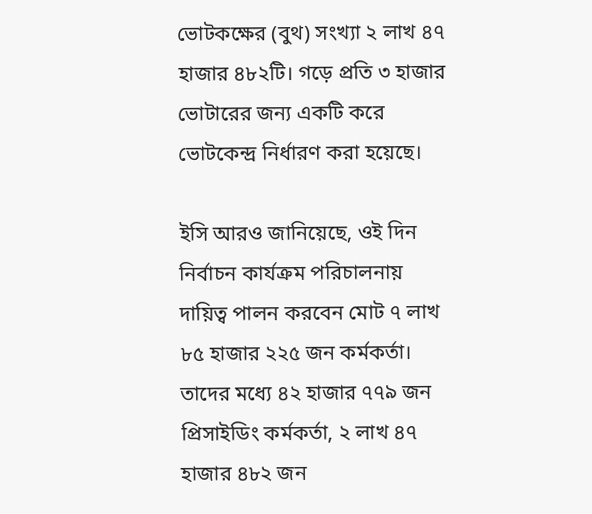ভোটকক্ষের (বুথ) সংখ্যা ২ লাখ ৪৭ হাজার ৪৮২টি। গড়ে প্রতি ৩ হাজার ভোটারের জন্য একটি করে ভোটকেন্দ্র নির্ধারণ করা হয়েছে।

ইসি আরও জানিয়েছে, ওই দিন নির্বাচন কার্যক্রম পরিচালনায় দায়িত্ব পালন করবেন মোট ৭ লাখ ৮৫ হাজার ২২৫ জন কর্মকর্তা। তাদের মধ্যে ৪২ হাজার ৭৭৯ জন প্রিসাইডিং কর্মকর্তা, ২ লাখ ৪৭ হাজার ৪৮২ জন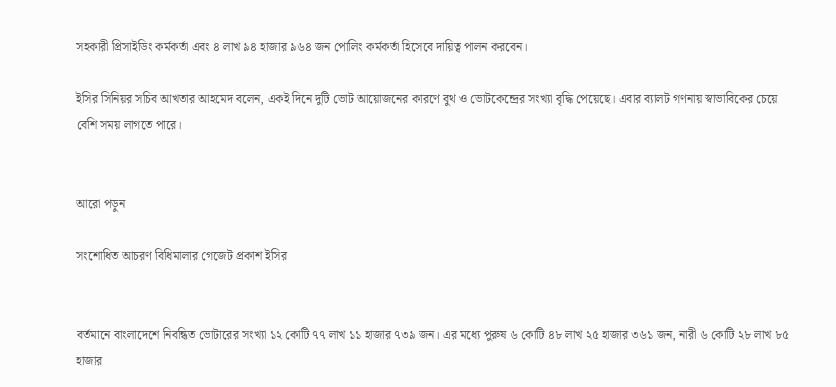সহকারী প্রিসাইডিং কর্মকর্তা এবং ৪ লাখ ৯৪ হাজার ৯৬৪ জন পোলিং কর্মকর্তা হিসেবে দায়িত্ব পালন করবেন।

ইসির সিনিয়র সচিব আখতার আহমেদ বলেন, একই দিনে দুটি ভোট আয়োজনের কারণে বুথ ও ভোটকেন্দ্রের সংখ্যা বৃদ্ধি পেয়েছে। এবার ব্যালট গণনায় স্বাভাবিকের চেয়ে বেশি সময় লাগতে পারে।


আরো পড়ুন

সংশোধিত আচরণ বিধিমালার গেজেট প্রকাশ ইসির


বর্তমানে বাংলাদেশে নিবন্ধিত ভোটারের সংখ্যা ১২ কোটি ৭৭ লাখ ১১ হাজার ৭৩৯ জন। এর মধ্যে পুরুষ ৬ কোটি ৪৮ লাখ ২৫ হাজার ৩৬১ জন, নারী ৬ কোটি ২৮ লাখ ৮৫ হাজার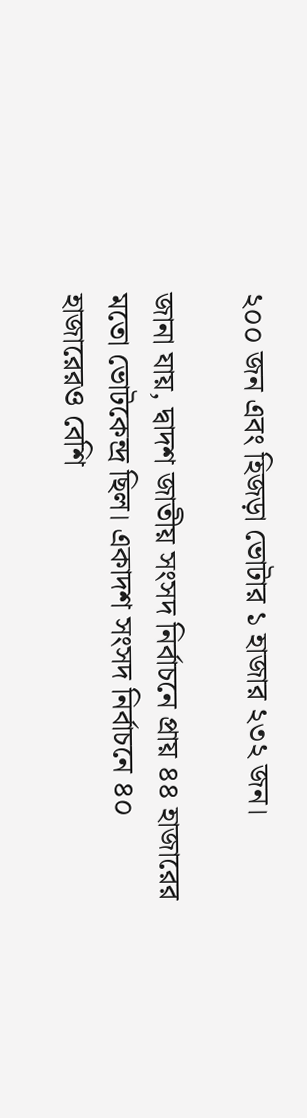২০০ জন এবং হিজড়া ভোটার ১ হাজার ২৩২ জন।

জানা যায়, দ্বাদশ জাতীয় সংসদ নির্বাচনে প্রায় ৪৪ হাজারের মতো ভোটকেন্দ্র ছিল। একাদশ সংসদ নির্বাচনে ৪০ হাজারেরও বেশি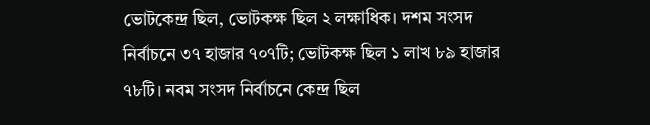ভোটকেন্দ্র ছিল, ভোটকক্ষ ছিল ২ লক্ষাধিক। দশম সংসদ নির্বাচনে ৩৭ হাজার ৭০৭টি; ভোটকক্ষ ছিল ১ লাখ ৮৯ হাজার ৭৮টি। নবম সংসদ নির্বাচনে কেন্দ্র ছিল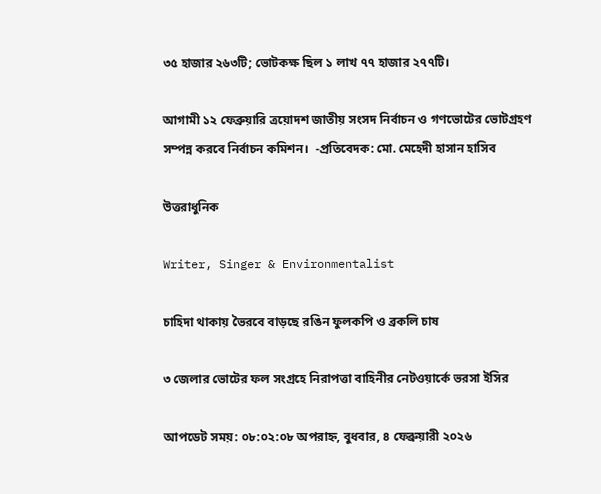৩৫ হাজার ২৬৩টি; ভোটকক্ষ ছিল ১ লাখ ৭৭ হাজার ২৭৭টি।

আগামী ১২ ফেব্রুয়ারি ত্রয়োদশ জাতীয় সংসদ নির্বাচন ও গণভোটের ভোটগ্রহণ সম্পন্ন করবে নির্বাচন কমিশন।  -প্রতিবেদক: মো. মেহেদী হাসান হাসিব

উত্তরাধুনিক

Writer, Singer & Environmentalist

চাহিদা থাকায় ভৈরবে বাড়ছে রঙিন ফুলকপি ও ব্রকলি চাষ

৩ জেলার ভোটের ফল সংগ্রহে নিরাপত্তা বাহিনীর নেটওয়ার্কে ভরসা ইসির

আপডেট সময়: ০৮:০২:০৮ অপরাহ্ন, বুধবার, ৪ ফেব্রুয়ারী ২০২৬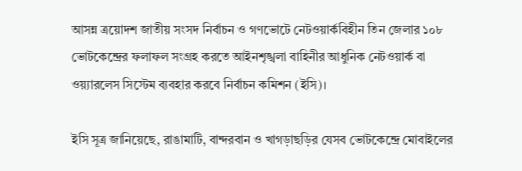আসন্ন ত্রয়োদশ জাতীয় সংসদ নির্বাচন ও গণভোটে নেটওয়ার্কবিহীন তিন জেলার ১০৮ ভোটকেন্দ্রের ফলাফল সংগ্রহ করতে আইনশৃঙ্খলা বাহিনীর আধুনিক নেটওয়ার্ক বা ওয়্যারলেস সিস্টেম ব্যবহার করবে নির্বাচন কমিশন (ইসি)।

ইসি সূত্র জানিয়েছে, রাঙামাটি, বান্দরবান ও খাগড়াছড়ির যেসব ভোটকেন্দ্রে মোবাইলের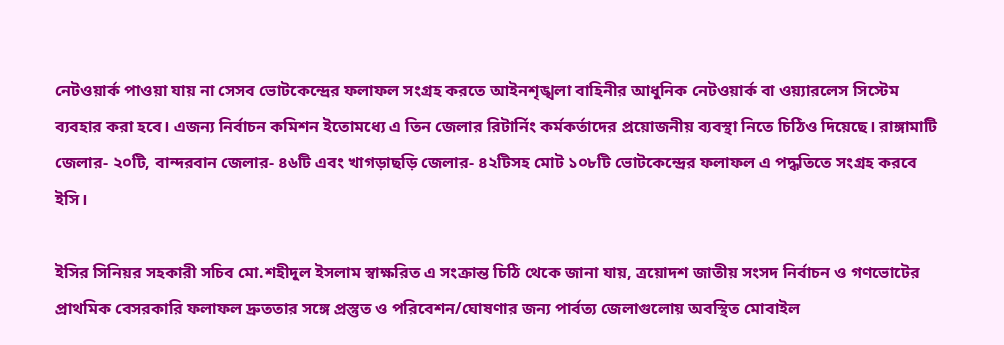নেটওয়ার্ক পাওয়া যায় না সেসব ভোটকেন্দ্রের ফলাফল সংগ্রহ করতে আইনশৃঙ্খলা বাহিনীর আধুনিক নেটওয়ার্ক বা ওয়্যারলেস সিস্টেম ব্যবহার করা হবে। এজন্য নির্বাচন কমিশন ইতোমধ্যে এ তিন জেলার রিটার্নিং কর্মকর্তাদের প্রয়োজনীয় ব্যবস্থা নিতে চিঠিও দিয়েছে। রাঙ্গামাটি জেলার- ২০টি, বান্দরবান জেলার- ৪৬টি এবং খাগড়াছড়ি জেলার- ৪২টিসহ মোট ১০৮টি ভোটকেন্দ্রের ফলাফল এ পদ্ধতিতে সংগ্রহ করবে ইসি।

ইসির সিনিয়র সহকারী সচিব মো.শহীদুল ইসলাম স্বাক্ষরিত এ সংক্রান্ত চিঠি থেকে জানা যায়, ত্রয়োদশ জাতীয় সংসদ নির্বাচন ও গণভোটের প্রাথমিক বেসরকারি ফলাফল দ্রুততার সঙ্গে প্রস্তুত ও পরিবেশন/ঘোষণার জন্য পার্বত্য জেলাগুলোয় অবস্থিত মোবাইল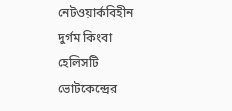নেটওয়ার্কবিহীন দুর্গম কিংবা হেলিসটি ভোটকেন্দ্রের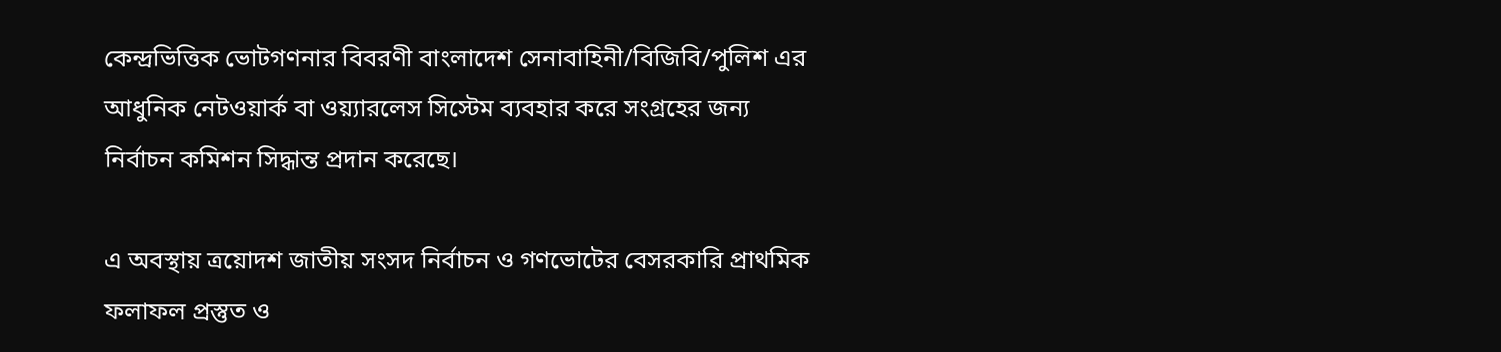কেন্দ্রভিত্তিক ভোটগণনার বিবরণী বাংলাদেশ সেনাবাহিনী/বিজিবি/পুলিশ এর আধুনিক নেটওয়ার্ক বা ওয়্যারলেস সিস্টেম ব্যবহার করে সংগ্রহের জন্য নির্বাচন কমিশন সিদ্ধান্ত প্রদান করেছে।

এ অবস্থায় ত্রয়োদশ জাতীয় সংসদ নির্বাচন ও গণভোটের বেসরকারি প্রাথমিক ফলাফল প্রস্তুত ও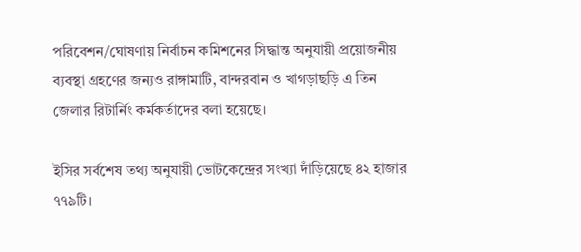পরিবেশন/ঘোষণায় নির্বাচন কমিশনের সিদ্ধান্ত অনুযায়ী প্রয়োজনীয় ব্যবস্থা গ্রহণের জন্যও রাঙ্গামাটি, বান্দরবান ও খাগড়াছড়ি এ তিন জেলার রিটার্নিং কর্মকর্তাদের বলা হয়েছে।

ইসির সর্বশেষ তথ্য অনুযায়ী ভোটকেন্দ্রের সংখ্যা দাঁড়িয়েছে ৪২ হাজার ৭৭৯টি।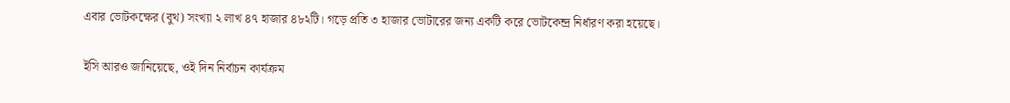এবার ভোটকক্ষের (বুথ) সংখ্যা ২ লাখ ৪৭ হাজার ৪৮২টি। গড়ে প্রতি ৩ হাজার ভোটারের জন্য একটি করে ভোটকেন্দ্র নির্ধারণ করা হয়েছে।

ইসি আরও জানিয়েছে, ওই দিন নির্বাচন কার্যক্রম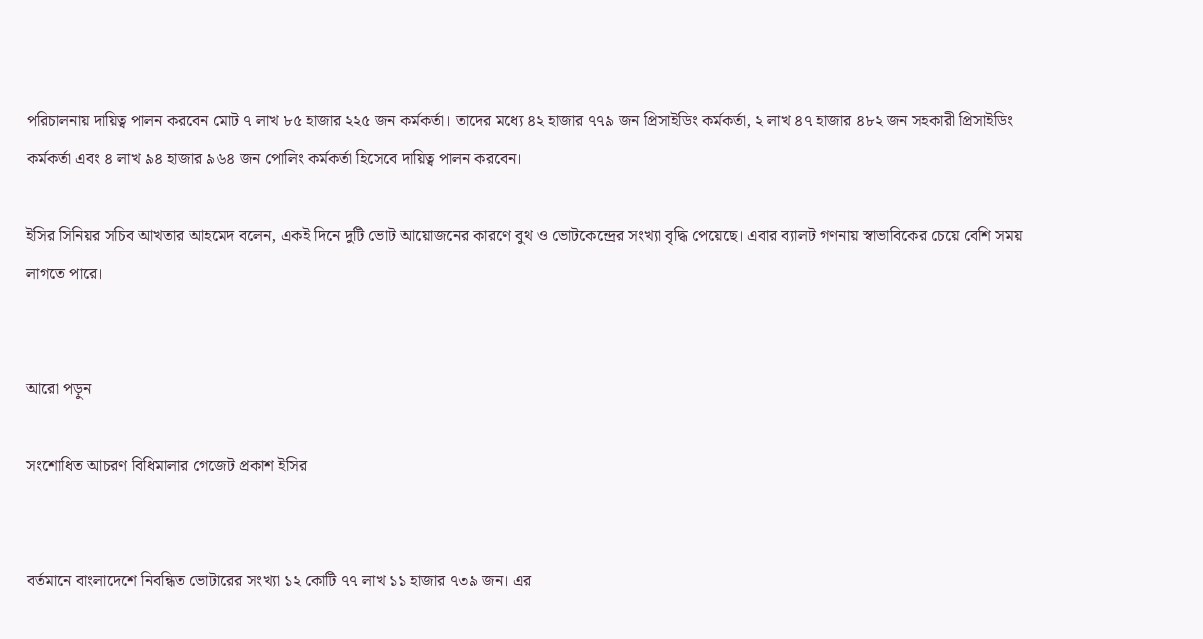পরিচালনায় দায়িত্ব পালন করবেন মোট ৭ লাখ ৮৫ হাজার ২২৫ জন কর্মকর্তা। তাদের মধ্যে ৪২ হাজার ৭৭৯ জন প্রিসাইডিং কর্মকর্তা, ২ লাখ ৪৭ হাজার ৪৮২ জন সহকারী প্রিসাইডিং কর্মকর্তা এবং ৪ লাখ ৯৪ হাজার ৯৬৪ জন পোলিং কর্মকর্তা হিসেবে দায়িত্ব পালন করবেন।

ইসির সিনিয়র সচিব আখতার আহমেদ বলেন, একই দিনে দুটি ভোট আয়োজনের কারণে বুথ ও ভোটকেন্দ্রের সংখ্যা বৃদ্ধি পেয়েছে। এবার ব্যালট গণনায় স্বাভাবিকের চেয়ে বেশি সময় লাগতে পারে।


আরো পড়ুন

সংশোধিত আচরণ বিধিমালার গেজেট প্রকাশ ইসির


বর্তমানে বাংলাদেশে নিবন্ধিত ভোটারের সংখ্যা ১২ কোটি ৭৭ লাখ ১১ হাজার ৭৩৯ জন। এর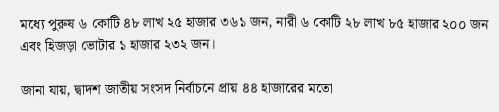মধ্যে পুরুষ ৬ কোটি ৪৮ লাখ ২৫ হাজার ৩৬১ জন, নারী ৬ কোটি ২৮ লাখ ৮৫ হাজার ২০০ জন এবং হিজড়া ভোটার ১ হাজার ২৩২ জন।

জানা যায়, দ্বাদশ জাতীয় সংসদ নির্বাচনে প্রায় ৪৪ হাজারের মতো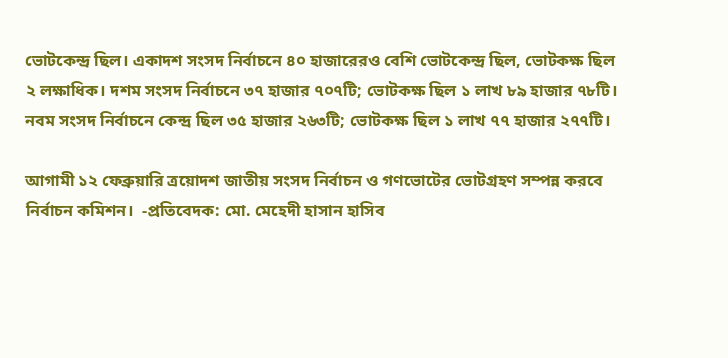ভোটকেন্দ্র ছিল। একাদশ সংসদ নির্বাচনে ৪০ হাজারেরও বেশি ভোটকেন্দ্র ছিল, ভোটকক্ষ ছিল ২ লক্ষাধিক। দশম সংসদ নির্বাচনে ৩৭ হাজার ৭০৭টি; ভোটকক্ষ ছিল ১ লাখ ৮৯ হাজার ৭৮টি। নবম সংসদ নির্বাচনে কেন্দ্র ছিল ৩৫ হাজার ২৬৩টি; ভোটকক্ষ ছিল ১ লাখ ৭৭ হাজার ২৭৭টি।

আগামী ১২ ফেব্রুয়ারি ত্রয়োদশ জাতীয় সংসদ নির্বাচন ও গণভোটের ভোটগ্রহণ সম্পন্ন করবে নির্বাচন কমিশন।  -প্রতিবেদক: মো. মেহেদী হাসান হাসিব